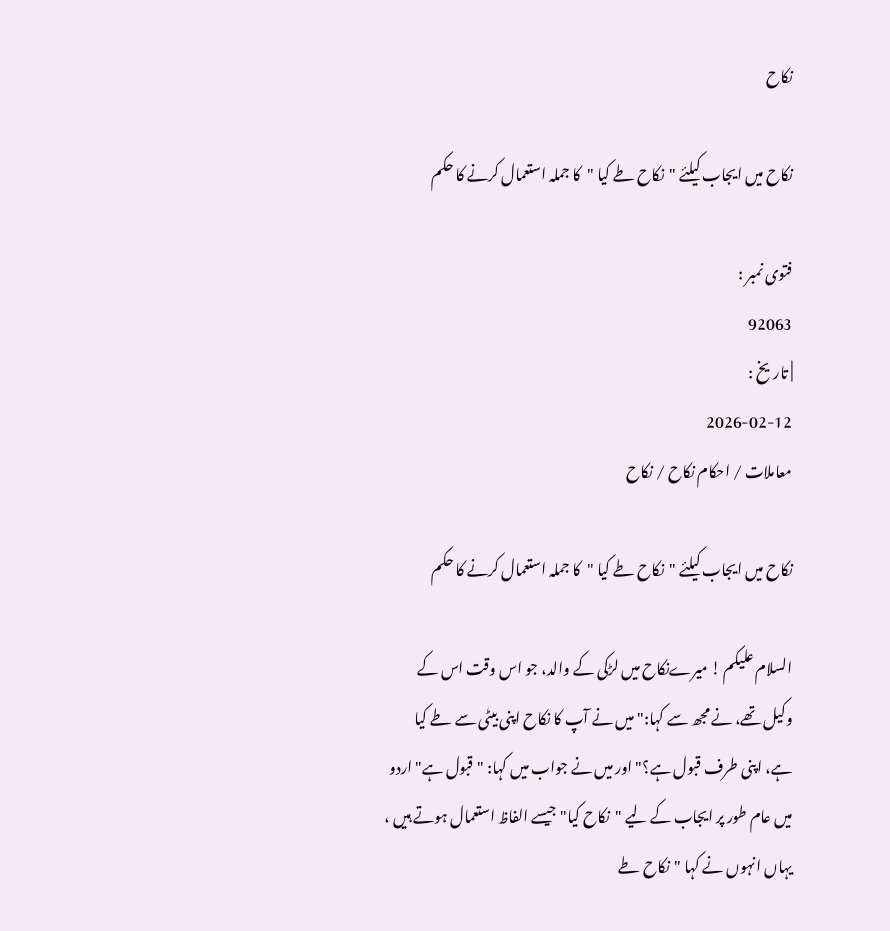نکاح

نکاح میں ایجاب کیلئے "نکاح طے کیا "کا جملہ استعمال کرنے کا حکم

فتوی نمبر :
92063
| تاریخ :
2026-02-12
معاملات / احکام نکاح / نکاح

نکاح میں ایجاب کیلئے "نکاح طے کیا "کا جملہ استعمال کرنے کا حکم

السلام علیکم ! میرےنکاح میں لڑکی کے والد، جو اس وقت اس کے وکیل تھے، نے مجھ سے کہا:"میں نے آپ کا نکاح اپنی بیٹی سے طے کیا ہے، اپنی طرف قبول ہے؟"اور میں نے جواب میں کہا: "قبول ہے" اردو میں عام طور پر ایجاب کے لیے "نکاح کیا" جیسے الفاظ استعمال ہوتے ہیں ، یہاں انہوں نے کہا "نکاح طے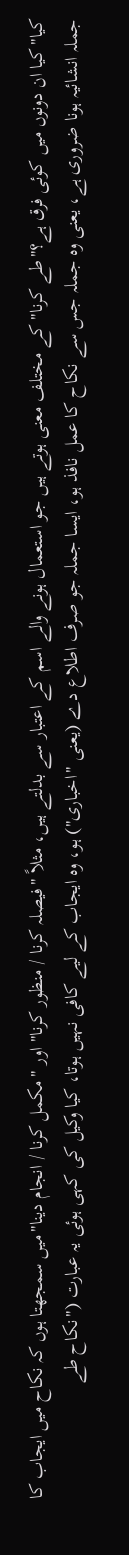کیا"کیا ان دونوں میں کوئی فرق ہے؟"طے کرنا" کے مختلف معنی ہوتے ہیں جو استعمال ہونے والے اسم کے اعتبار سے بدلتے ہیں، مثلاً "فیصلہ کرنا / منظور کرنا" اور "مکمل کرنا / انجام دینا"میں سمجھتا ہوں کہ نکاح میں ایجاب کا جملہ انشائیہ ہونا ضروری ہے، یعنی وہ جملہ جس سے نکاح کا عمل نافذ ہو، ایسا جملہ جو صرف اطلاع دے (یعنی "اخباری") ہو، وہ ایجاب کے لیے کافی نہیں ہوتا، کیا وکیل کی کہی ہوئی یہ عبارت ("نکاح طے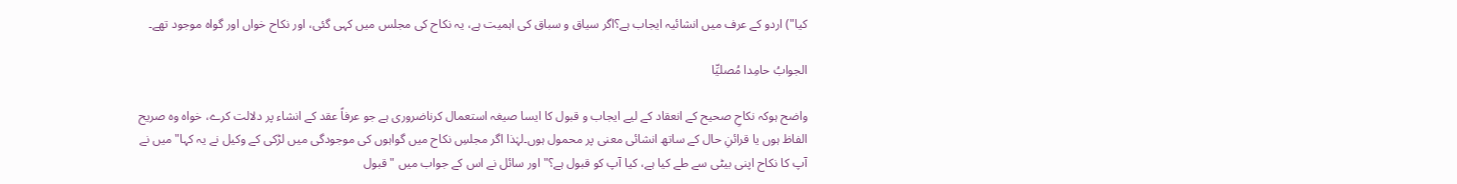کیا") اردو کے عرف میں انشائیہ ایجاب ہے؟اگر سیاق و سباق کی اہمیت ہے، یہ نکاح کی مجلس میں کہی گئی، اور نکاح خواں اور گواہ موجود تھے۔

الجوابُ حامِدا مُصلیِّا

واضح ہوکہ نکاحِ صحیح کے انعقاد کے لیے ایجاب و قبول کا ایسا صیغہ استعمال کرناضروری ہے جو عرفاً عقد کے انشاء پر دلالت کرے، خواہ وہ صریح الفاظ ہوں یا قرائنِ حال کے ساتھ انشائی معنی پر محمول ہوں۔لہٰذا اگر مجلسِ نکاح میں گواہوں کی موجودگی میں لڑکی کے وکیل نے یہ کہا"میں نے آپ کا نکاح اپنی بیٹی سے طے کیا ہے، کیا آپ کو قبول ہے؟" اور سائل نے اس کے جواب میں "قبول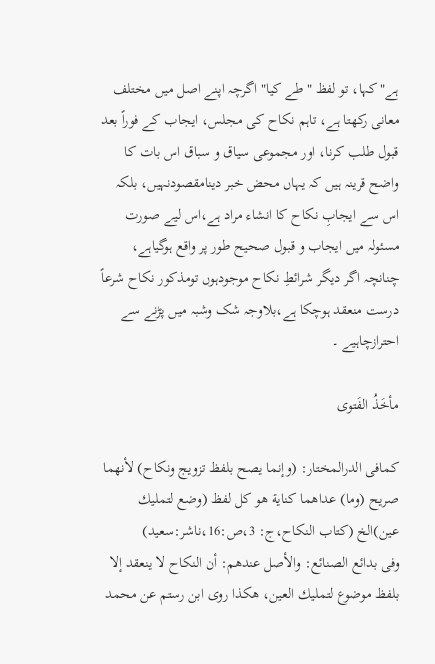ہے"کہا، تو لفظ "طے کیا" اگرچہ اپنے اصل میں مختلف معانی رکھتا ہے، تاہم نکاح کی مجلس، ایجاب کے فوراً بعد قبول طلب کرنا، اور مجموعی سیاق و سباق اس بات کا واضح قرینہ ہیں کہ یہاں محض خبر دینامقصودنہیں، بلکہ اس سے ایجابِ نکاح کا انشاء مراد ہے،اس لیے صورت مسئولہ میں ایجاب و قبول صحیح طور پر واقع ہوگیاہے، چنانچہ اگر دیگر شرائطِ نکاح موجودہوں تومذکور نکاح شرعاً درست منعقد ہوچکا ہے،بلاوجہ شک وشبہ میں پڑنے سے احترازچاہیے ۔

مأخَذُ الفَتوی

کمافی الدرالمختار: (وإنما يصح بلفظ تزويج ونكاح) لأنهما صريح (وما) عداهما كناية هو كل لفظ (وضع لتمليك عين)الخ (کتاب النکاح،ج: 3،ص:16،ناشر:سعید)
وفی بدائع الصنائع: والأصل عندهم: أن النكاح لا ينعقد إلا بلفظ موضوع لتمليك العين، هكذا روى ابن رستم عن محمد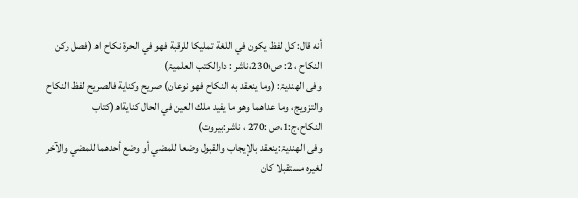أنه قال: كل لفظ يكون في اللغة تمليكا للرقبة فهو في الحرة نكاح اھ (فصل رکن النکاح ، 2: ص؛230،ناشر : دارالکتب العلمیۃ)
وفی الھندیۃ: (وما ينعقد به النكاح فهو نوعان) صريح وكناية فالصريح لفظ النكاح والتزويج، وما عداهما وهو ما يفيد ملك العين في الحال كنايةاھ(کتاب النکاح،ج:1،ص :270 ، ناشر:بیروت)
وفی الھندیۃ:ينعقد بالإيجاب والقبول وضعا للمضي أو وضع أحدهما للمضي والآخر لغيره مستقبلا كان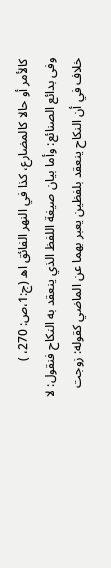كالأمر أو حالا كالمضارع، كذا في النهر الفائق اھ (ج:1،ص: 270، )
وفی بدائع الصنائع: وأما بيان صيغة اللفظ الذي ينعقد به النكاح فنقول: لا خلاف في أن النكاح ينعقد بلفظين يعبر بهما عن الماضي كقوله: زوجت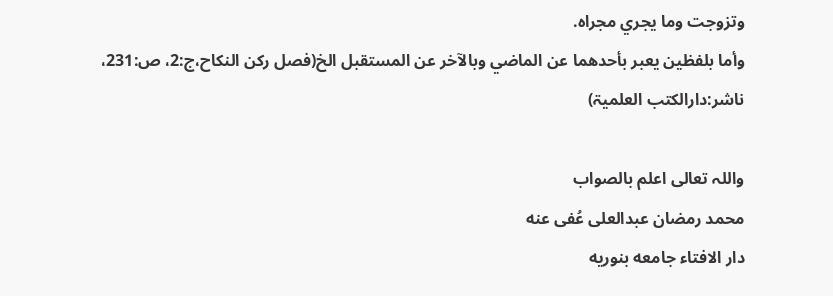وتزوجت وما يجري مجراه.
وأما بلفظين يعبر بأحدهما عن الماضي وبالآخر عن المستقبل الخ(فصل رکن النکاح،ج:2، ص:231، ناشر:دارالکتب العلمیۃ)

واللہ تعالی اعلم بالصواب
محمد رمضان عبدالعلی عُفی عنه
دار الافتاء جامعه بنوریه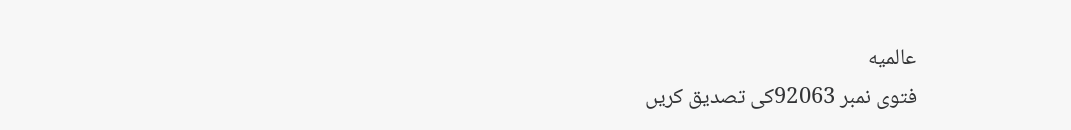عالمیه
فتوی نمبر 92063کی تصدیق کریں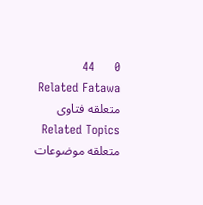0     44
Related Fatawa متعلقه فتاوی
Related Topics متعلقه موضوعات